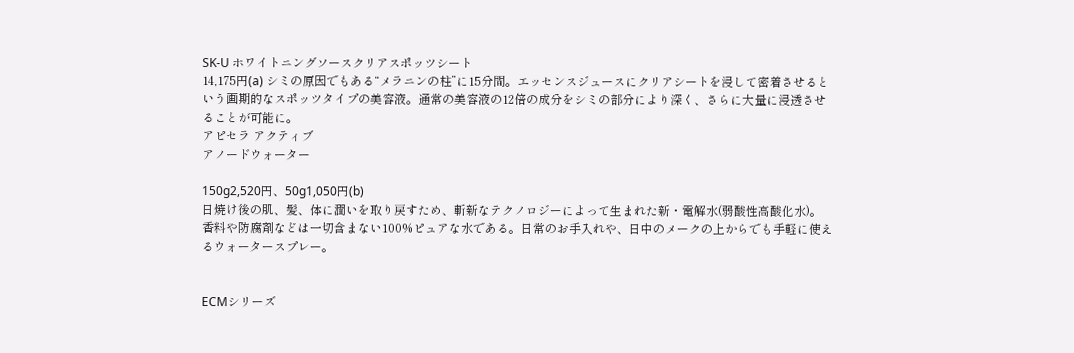SK-U ホワイトニングソースクリアスポッツシート
14,175円(a) シミの原因でもある“メラニンの柱”に15分間。エッセンスジュースにクリアシートを浸して密着させるという画期的なスポッツタイプの美容液。通常の美容液の12倍の成分をシミの部分により深く、さらに大量に浸透させることが可能に。
アピセラ アクティブ
アノードウォーター

150g2,520円、50g1,050円(b)
日焼け後の肌、髪、体に潤いを取り戻すため、斬新なテクノロジーによって生まれた新・電解水(弱酸性高酸化水)。香料や防腐剤などは一切含まない100%ピュアな水である。日常のお手入れや、日中のメークの上からでも手軽に使えるウォータースプレー。


ECMシリーズ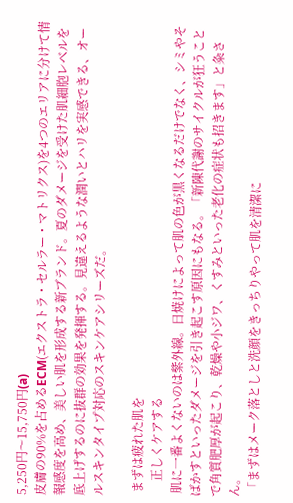5,250円〜15,750円(a)
皮膚の90%を占めるECM(エクストラ・セルラー・マトリクス)を4つのエリアに分けて情報感度を高め、美しい肌を形成する新ブランド。夏のダメージを受けた肌細胞レベルを底上げするのに抜群の効果を発揮する。見違えるような潤いとハリを実感できる、オールスキンタイプ対応のスキンケアシリーズだ。

 まずは疲れた肌を
     正しくケアする
 肌に一番よくないのは紫外線。日焼けによって肌の色が黒くなるだけでなく、シミやそばかすといったダメージを引き起こす原因にもなる。「新陳代謝のサイクルが狂うことで角質肥厚が起こり、乾燥や小ジワ、くすみといった老化の症状も招きます」と粂さん。
 「まずはメーク落としと洗顔をきっちりやって肌を清潔に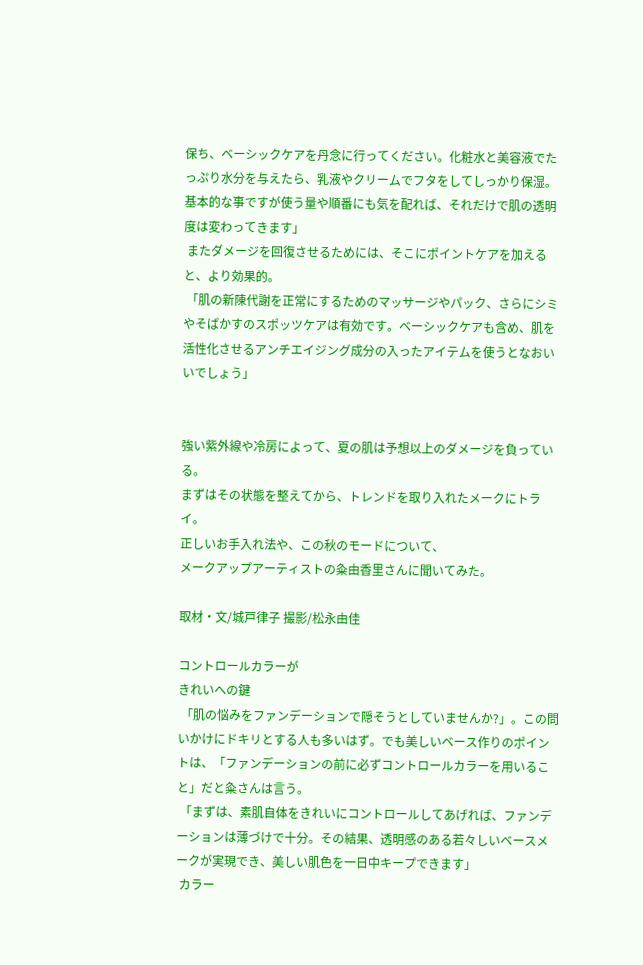保ち、ベーシックケアを丹念に行ってください。化粧水と美容液でたっぷり水分を与えたら、乳液やクリームでフタをしてしっかり保湿。基本的な事ですが使う量や順番にも気を配れば、それだけで肌の透明度は変わってきます」
 またダメージを回復させるためには、そこにポイントケアを加えると、より効果的。
 「肌の新陳代謝を正常にするためのマッサージやパック、さらにシミやそばかすのスポッツケアは有効です。ベーシックケアも含め、肌を活性化させるアンチエイジング成分の入ったアイテムを使うとなおいいでしょう」


強い紫外線や冷房によって、夏の肌は予想以上のダメージを負っている。
まずはその状態を整えてから、トレンドを取り入れたメークにトライ。
正しいお手入れ法や、この秋のモードについて、
メークアップアーティストの粂由香里さんに聞いてみた。

取材・文/城戸律子 撮影/松永由佳

コントロールカラーが
きれいへの鍵
 「肌の悩みをファンデーションで隠そうとしていませんか?」。この問いかけにドキリとする人も多いはず。でも美しいベース作りのポイントは、「ファンデーションの前に必ずコントロールカラーを用いること」だと粂さんは言う。
 「まずは、素肌自体をきれいにコントロールしてあげれば、ファンデーションは薄づけで十分。その結果、透明感のある若々しいベースメークが実現でき、美しい肌色を一日中キープできます」
 カラー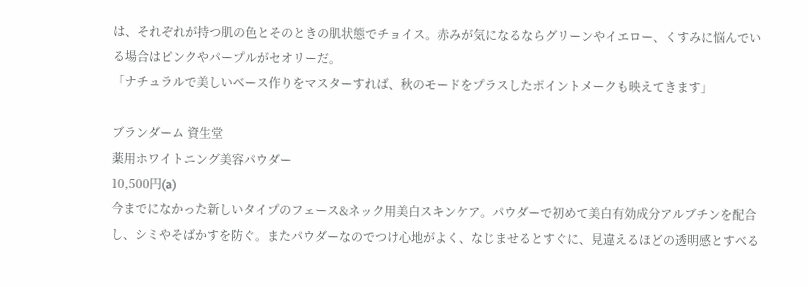は、それぞれが持つ肌の色とそのときの肌状態でチョイス。赤みが気になるならグリーンやイエロー、くすみに悩んでいる場合はピンクやパープルがセオリーだ。
「ナチュラルで美しいベース作りをマスターすれば、秋のモードをプラスしたポイントメークも映えてきます」

ブランダーム 資生堂
薬用ホワイトニング美容パウダー
10,500円(a)
今までになかった新しいタイプのフェース&ネック用美白スキンケア。パウダーで初めて美白有効成分アルブチンを配合し、シミやそばかすを防ぐ。またパウダーなのでつけ心地がよく、なじませるとすぐに、見違えるほどの透明感とすべる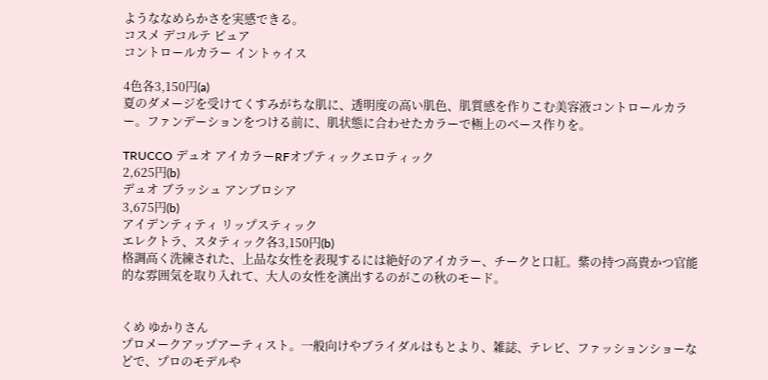ようななめらかさを実感できる。
コスメ デコルテ ピュア
コントロールカラー イントゥイス

4色各3,150円(a)
夏のダメージを受けてくすみがちな肌に、透明度の高い肌色、肌質感を作りこむ美容液コントロールカラー。ファンデーションをつける前に、肌状態に合わせたカラーで極上のベース作りを。

TRUCCO デュオ アイカラーRFオプティックエロティック
2,625円(b)
デュオ ブラッシュ アンブロシア
3,675円(b)
アイデンティティ リップスティック
エレクトラ、スタティック各3,150円(b)
格調高く洗練された、上品な女性を表現するには絶好のアイカラー、チークと口紅。紫の持つ高貴かつ官能的な雰囲気を取り入れて、大人の女性を演出するのがこの秋のモード。


くめ ゆかりさん
プロメークアップアーティスト。一般向けやブライダルはもとより、雑誌、テレビ、ファッションショーなどで、プロのモデルや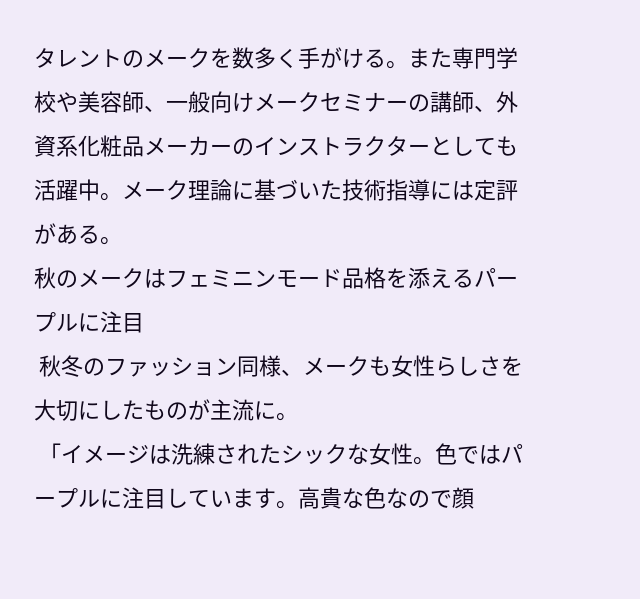タレントのメークを数多く手がける。また専門学校や美容師、一般向けメークセミナーの講師、外資系化粧品メーカーのインストラクターとしても活躍中。メーク理論に基づいた技術指導には定評がある。
秋のメークはフェミニンモード品格を添えるパープルに注目
 秋冬のファッション同様、メークも女性らしさを大切にしたものが主流に。
 「イメージは洗練されたシックな女性。色ではパープルに注目しています。高貴な色なので顔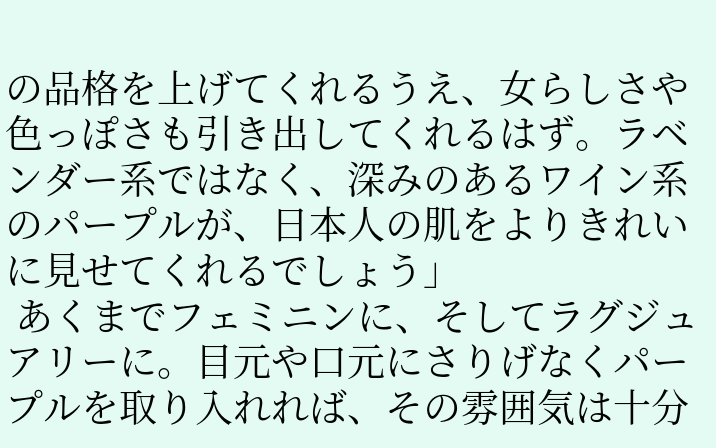の品格を上げてくれるうえ、女らしさや色っぽさも引き出してくれるはず。ラベンダー系ではなく、深みのあるワイン系のパープルが、日本人の肌をよりきれいに見せてくれるでしょう」
 あくまでフェミニンに、そしてラグジュアリーに。目元や口元にさりげなくパープルを取り入れれば、その雰囲気は十分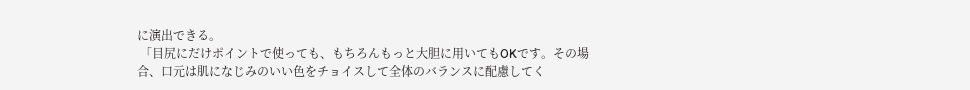に演出できる。
 「目尻にだけポイントで使っても、もちろんもっと大胆に用いてもOKです。その場合、口元は肌になじみのいい色をチョイスして全体のバランスに配慮してく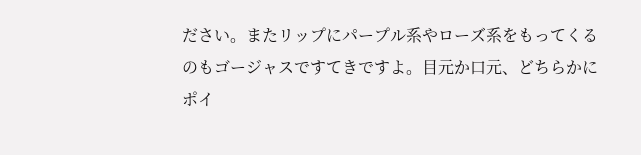ださい。またリップにパープル系やローズ系をもってくるのもゴージャスですてきですよ。目元か口元、どちらかにポイ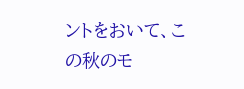ントをおいて、この秋のモ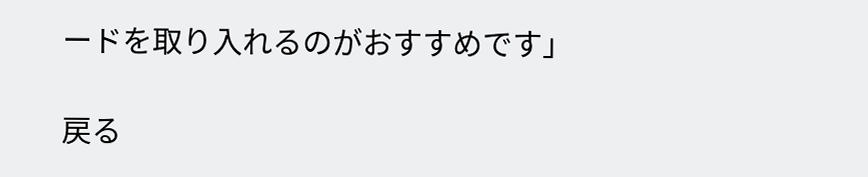ードを取り入れるのがおすすめです」

戻る